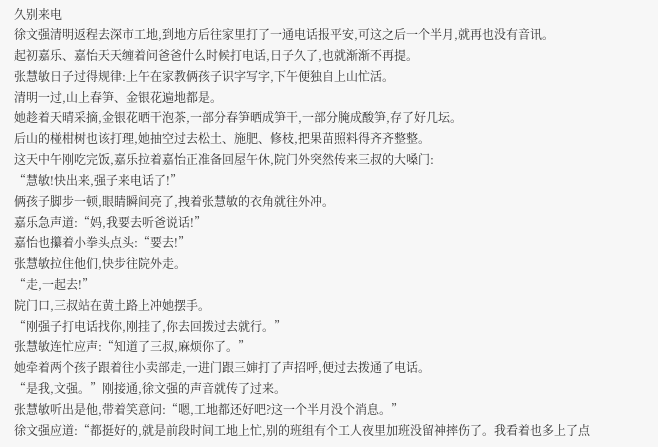久别来电
徐文强清明返程去深市工地,到地方后往家里打了一通电话报平安,可这之后一个半月,就再也没有音讯。
起初嘉乐、嘉怡天天缠着问爸爸什么时候打电话,日子久了,也就渐渐不再提。
张慧敏日子过得规律:上午在家教俩孩子识字写字,下午便独自上山忙活。
清明一过,山上春笋、金银花遍地都是。
她趁着天晴采摘,金银花晒干泡茶,一部分春笋晒成笋干,一部分腌成酸笋,存了好几坛。
后山的椪柑树也该打理,她抽空过去松土、施肥、修枝,把果苗照料得齐齐整整。
这天中午刚吃完饭,嘉乐拉着嘉怡正准备回屋午休,院门外突然传来三叔的大嗓门:
“慧敏!快出来,强子来电话了!”
俩孩子脚步一顿,眼睛瞬间亮了,拽着张慧敏的衣角就往外冲。
嘉乐急声道:“妈,我要去听爸说话!”
嘉怡也攥着小拳头点头:“要去!”
张慧敏拉住他们,快步往院外走。
“走,一起去!”
院门口,三叔站在黄土路上冲她摆手。
“刚强子打电话找你,刚挂了,你去回拨过去就行。”
张慧敏连忙应声:“知道了三叔,麻烦你了。”
她牵着两个孩子跟着往小卖部走,一进门跟三婶打了声招呼,便过去拨通了电话。
“是我,文强。”刚接通,徐文强的声音就传了过来。
张慧敏听出是他,带着笑意问:“嗯,工地都还好吧?这一个半月没个消息。”
徐文强应道:“都挺好的,就是前段时间工地上忙,别的班组有个工人夜里加班没留神摔伤了。我看着也多上了点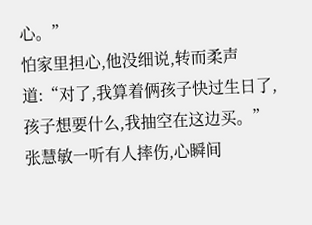心。”
怕家里担心,他没细说,转而柔声道:“对了,我算着俩孩子快过生日了,孩子想要什么,我抽空在这边买。”
张慧敏一听有人摔伤,心瞬间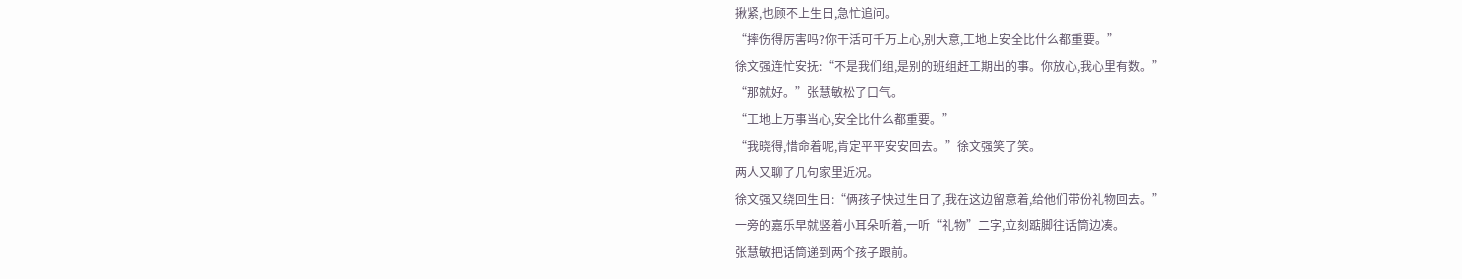揪紧,也顾不上生日,急忙追问。
“摔伤得厉害吗?你干活可千万上心,别大意,工地上安全比什么都重要。”
徐文强连忙安抚:“不是我们组,是别的班组赶工期出的事。你放心,我心里有数。”
“那就好。”张慧敏松了口气。
“工地上万事当心,安全比什么都重要。”
“我晓得,惜命着呢,肯定平平安安回去。”徐文强笑了笑。
两人又聊了几句家里近况。
徐文强又绕回生日:“俩孩子快过生日了,我在这边留意着,给他们带份礼物回去。”
一旁的嘉乐早就竖着小耳朵听着,一听“礼物”二字,立刻踮脚往话筒边凑。
张慧敏把话筒递到两个孩子跟前。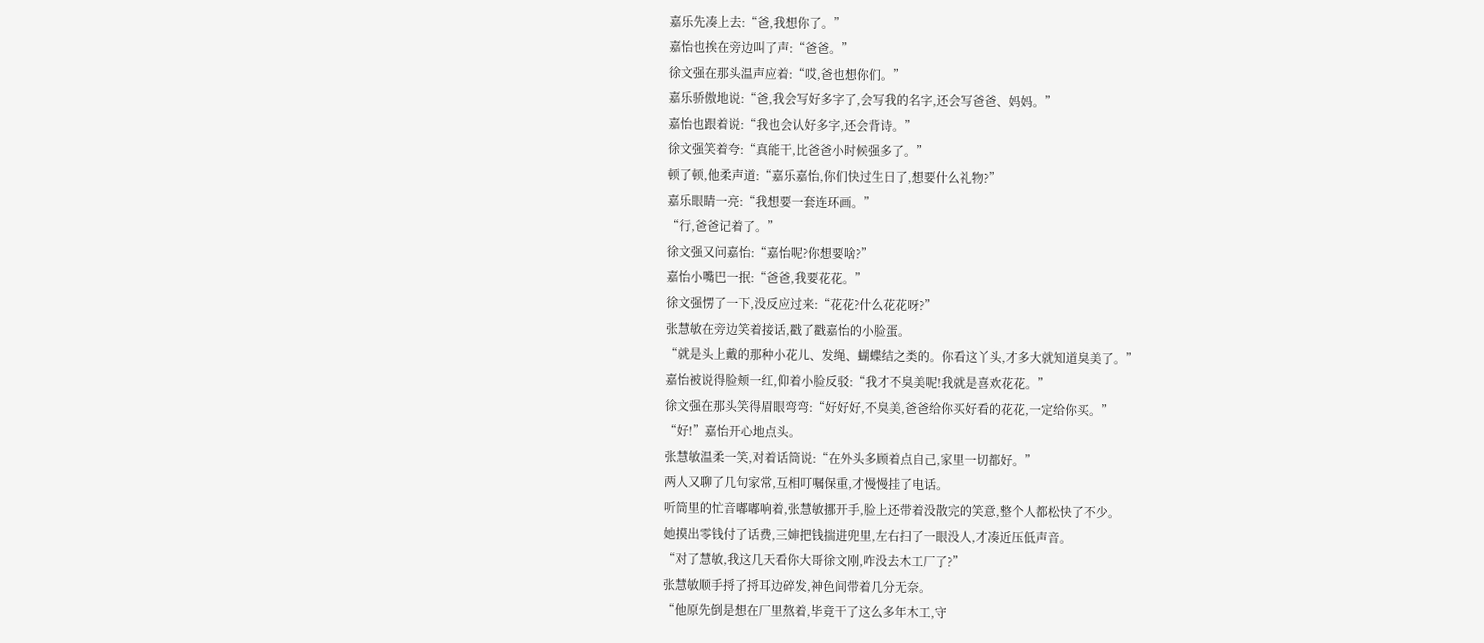嘉乐先凑上去:“爸,我想你了。”
嘉怡也挨在旁边叫了声:“爸爸。”
徐文强在那头温声应着:“哎,爸也想你们。”
嘉乐骄傲地说:“爸,我会写好多字了,会写我的名字,还会写爸爸、妈妈。”
嘉怡也跟着说:“我也会认好多字,还会背诗。”
徐文强笑着夸:“真能干,比爸爸小时候强多了。”
顿了顿,他柔声道:“嘉乐嘉怡,你们快过生日了,想要什么礼物?”
嘉乐眼睛一亮:“我想要一套连环画。”
“行,爸爸记着了。”
徐文强又问嘉怡:“嘉怡呢?你想要啥?”
嘉怡小嘴巴一抿:“爸爸,我要花花。”
徐文强愣了一下,没反应过来:“花花?什么花花呀?”
张慧敏在旁边笑着接话,戳了戳嘉怡的小脸蛋。
“就是头上戴的那种小花儿、发绳、蝴蝶结之类的。你看这丫头,才多大就知道臭美了。”
嘉怡被说得脸颊一红,仰着小脸反驳:“我才不臭美呢!我就是喜欢花花。”
徐文强在那头笑得眉眼弯弯:“好好好,不臭美,爸爸给你买好看的花花,一定给你买。”
“好!”嘉怡开心地点头。
张慧敏温柔一笑,对着话筒说:“在外头多顾着点自己,家里一切都好。”
两人又聊了几句家常,互相叮嘱保重,才慢慢挂了电话。
听筒里的忙音嘟嘟响着,张慧敏挪开手,脸上还带着没散完的笑意,整个人都松快了不少。
她摸出零钱付了话费,三婶把钱揣进兜里,左右扫了一眼没人,才凑近压低声音。
“对了慧敏,我这几天看你大哥徐文刚,咋没去木工厂了?”
张慧敏顺手捋了捋耳边碎发,神色间带着几分无奈。
“他原先倒是想在厂里熬着,毕竟干了这么多年木工,守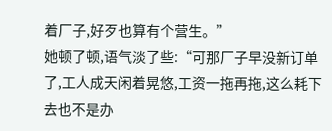着厂子,好歹也算有个营生。”
她顿了顿,语气淡了些:“可那厂子早没新订单了,工人成天闲着晃悠,工资一拖再拖,这么耗下去也不是办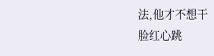法,他才不想干
脸红心跳